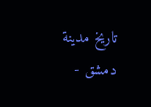تاريخ مدينة دمشق -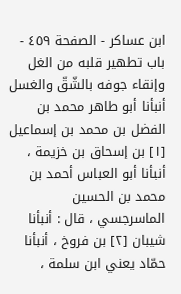ابن عساكر - الصفحة ٤٥٩ - باب تطهير قلبه من الغل وإنقاء جوفه بالشّقّ والغسل
أنبأنا أبو طاهر محمد بن الفضل بن محمد بن إسماعيل [١] بن إسحاق بن خزيمة ، أنبأنا أبو العباس أحمد بن محمد بن الحسين الماسرجسي ، قال : أنبأنا شيبان [٢] بن فروخ ، أنبأنا حمّاد يعني ابن سلمة ،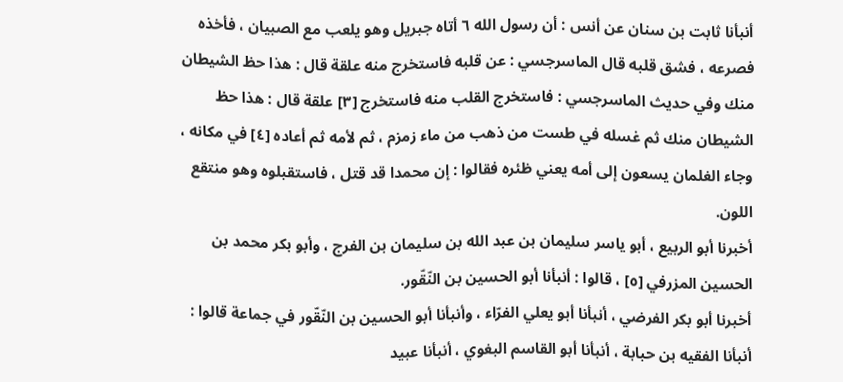أنبأنا ثابت بن سنان عن أنس : أن رسول الله ٦ أتاه جبريل وهو يلعب مع الصبيان ، فأخذه فصرعه ، فشق قلبه قال الماسرجسي : عن قلبه فاستخرج منه علقة قال : هذا حظ الشيطان منك وفي حديث الماسرجسي : فاستخرج القلب منه فاستخرج [٣] علقة قال : هذا حظ الشيطان منك ثم غسله في طست من ذهب من ماء زمزم ، ثم لأمه ثم أعاده [٤] في مكانه ، وجاء الغلمان يسعون إلى أمه يعني ظئره فقالوا : إن محمدا قد قتل ، فاستقبلوه وهو منتقع اللون.
أخبرنا أبو الربيع ، أبو ياسر سليمان بن عبد الله بن سليمان بن الفرج ، وأبو بكر محمد بن الحسين المزرفي [٥] ، قالوا : أنبأنا أبو الحسين بن النّقّور.
أخبرنا أبو بكر الفرضي ، أنبأنا أبو يعلي الفرّاء ، وأنبأنا أبو الحسين بن النّقّور في جماعة قالوا : أنبأنا الفقيه بن حبابة ، أنبأنا أبو القاسم البغوي ، أنبأنا عبيد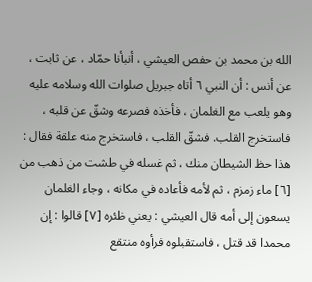الله بن محمد بن حفص العيشي ، أنبأنا حمّاد ، عن ثابت ، عن أنس : أن النبي ٦ أتاه جبريل صلوات الله وسلامه عليه وهو يلعب مع الغلمان ، فأخذه فصرعه وشقّ عن قلبه ، فاستخرج القلب. فشقّ القلب ، فاستخرج منه علقة فقال : هذا حظ الشيطان منك ، ثم غسله في طشت من ذهب من [٦] ماء زمزم ، ثم لأمه فأعاده في مكانه ، وجاء الغلمان يسعون إلى أمه قال العيشي : يعني ظئره [٧] قالوا : إن محمدا قد قتل ، فاستقبلوه فرأوه منتقع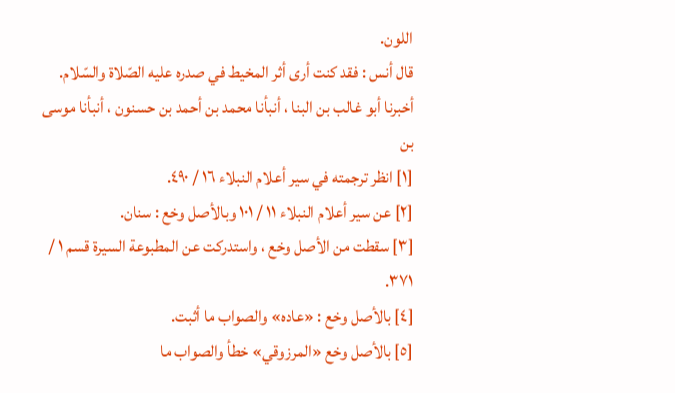اللون.
قال أنس : فقد كنت أرى أثر المخيط في صدره عليه الصّلاة والسّلام.
أخبرنا أبو غالب بن البنا ، أنبأنا محمد بن أحمد بن حسنون ، أنبأنا موسى بن
[١] انظر ترجمته في سير أعلام النبلاء ١٦ / ٤٩٠.
[٢] عن سير أعلام النبلاء ١١ / ١٠١ وبالأصل وخع : سنان.
[٣] سقطت من الأصل وخع ، واستدركت عن المطبوعة السيرة قسم ١ / ٣٧١.
[٤] بالأصل وخع : «عاده» والصواب ما أثبت.
[٥] بالأصل وخع «المرزوقي» خطأ والصواب ما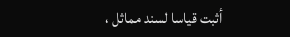أثبت قياسا لسند مماثل ،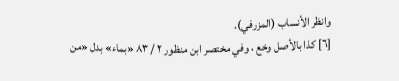وانظر الأنساب (المزرفي).
[٦] كذا بالأصل وخع ، وفي مختصر ابن منظور ٢ / ٨٣ «بماء» بدل «من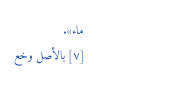ماء».
[٧] بالأصل وخع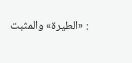: «الطيرة» والمثبت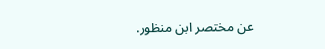عن مختصر ابن منظور.